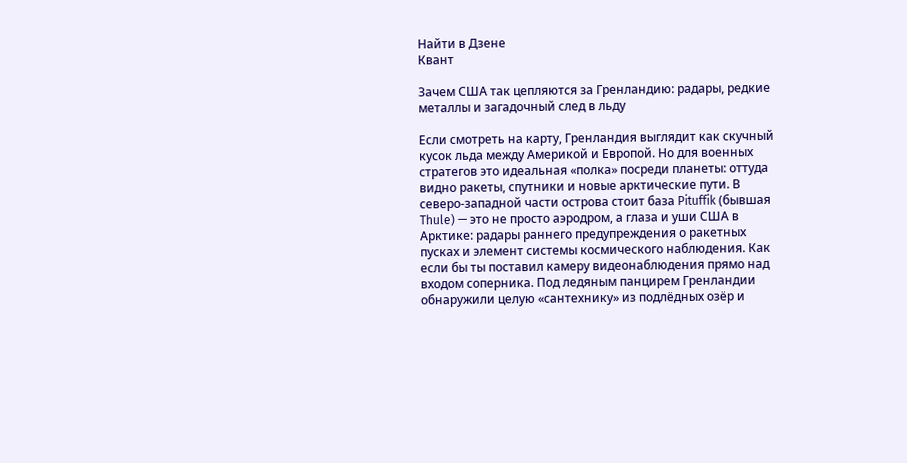Найти в Дзене
Квант

Зачем США так цепляются за Гренландию: радары, редкие металлы и загадочный след в льду

Если смотреть на карту, Гренландия выглядит как скучный кусок льда между Америкой и Европой. Но для военных стратегов это идеальная «полка» посреди планеты: оттуда видно ракеты, спутники и новые арктические пути. В северо‑западной части острова стоит база Pituffik (бывшая Thule) — это не просто аэродром, а глаза и уши США в Арктике: радары раннего предупреждения о ракетных пусках и элемент системы космического наблюдения. Как если бы ты поставил камеру видеонаблюдения прямо над входом соперника. Под ледяным панцирем Гренландии обнаружили целую «сантехнику» из подлёдных озёр и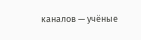каналов — учёные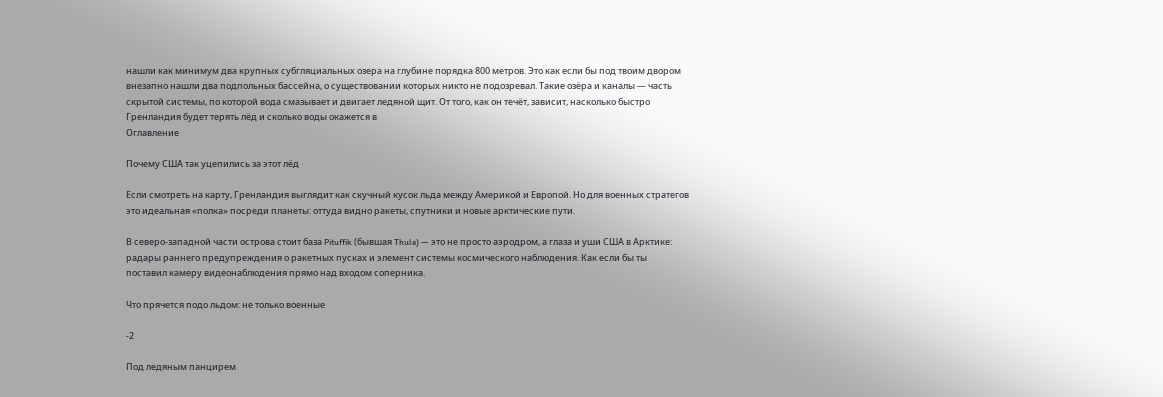нашли как минимум два крупных субгляциальных озера на глубине порядка 800 метров. Это как если бы под твоим двором внезапно нашли два подпольных бассейна, о существовании которых никто не подозревал. Такие озёра и каналы — часть скрытой системы, по которой вода смазывает и двигает ледяной щит. От того, как он течёт, зависит, насколько быстро Гренландия будет терять лёд и сколько воды окажется в
Оглавление

Почему США так уцепились за этот лёд

Если смотреть на карту, Гренландия выглядит как скучный кусок льда между Америкой и Европой. Но для военных стратегов это идеальная «полка» посреди планеты: оттуда видно ракеты, спутники и новые арктические пути.

В северо‑западной части острова стоит база Pituffik (бывшая Thule) — это не просто аэродром, а глаза и уши США в Арктике: радары раннего предупреждения о ракетных пусках и элемент системы космического наблюдения. Как если бы ты поставил камеру видеонаблюдения прямо над входом соперника.

Что прячется подо льдом: не только военные

-2

Под ледяным панцирем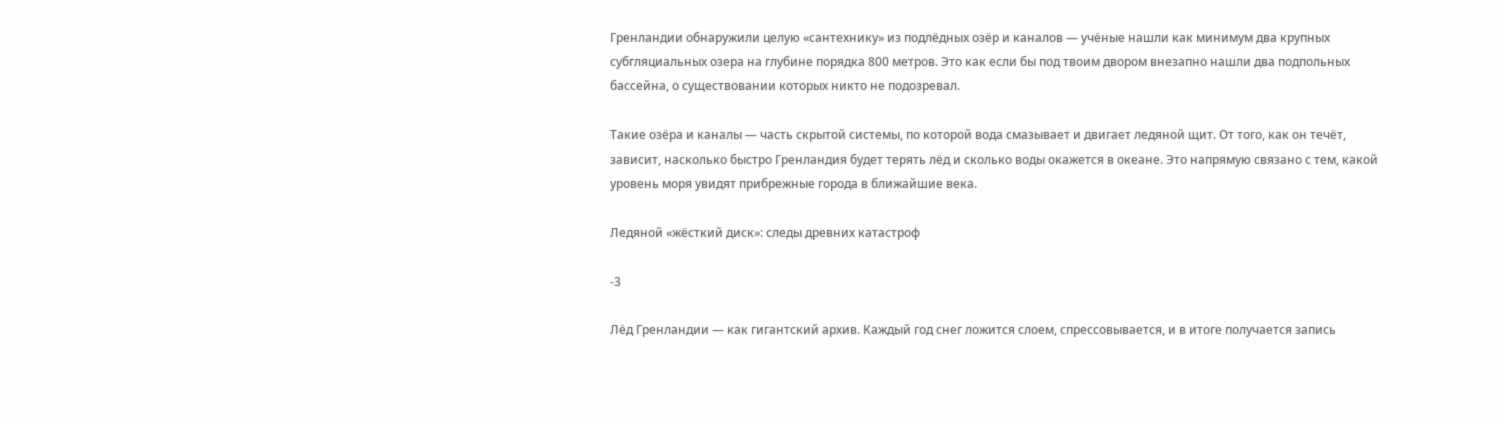Гренландии обнаружили целую «сантехнику» из подлёдных озёр и каналов — учёные нашли как минимум два крупных субгляциальных озера на глубине порядка 800 метров. Это как если бы под твоим двором внезапно нашли два подпольных бассейна, о существовании которых никто не подозревал.

Такие озёра и каналы — часть скрытой системы, по которой вода смазывает и двигает ледяной щит. От того, как он течёт, зависит, насколько быстро Гренландия будет терять лёд и сколько воды окажется в океане. Это напрямую связано с тем, какой уровень моря увидят прибрежные города в ближайшие века.

Ледяной «жёсткий диск»: следы древних катастроф

-3

Лёд Гренландии — как гигантский архив. Каждый год снег ложится слоем, спрессовывается, и в итоге получается запись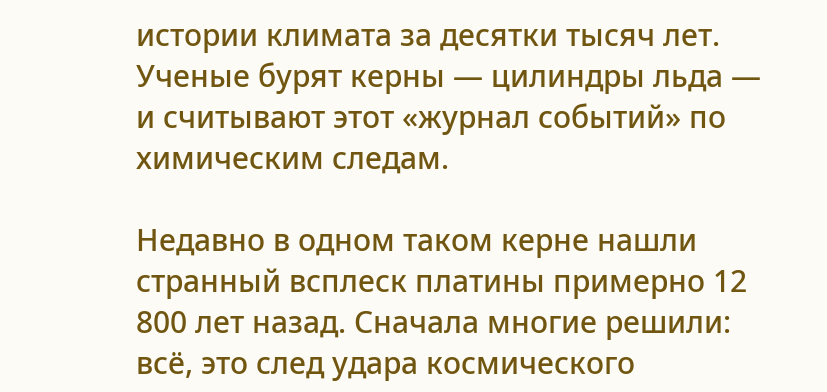истории климата за десятки тысяч лет. Ученые бурят керны — цилиндры льда — и считывают этот «журнал событий» по химическим следам.

Недавно в одном таком керне нашли странный всплеск платины примерно 12 800 лет назад. Сначала многие решили: всё, это след удара космического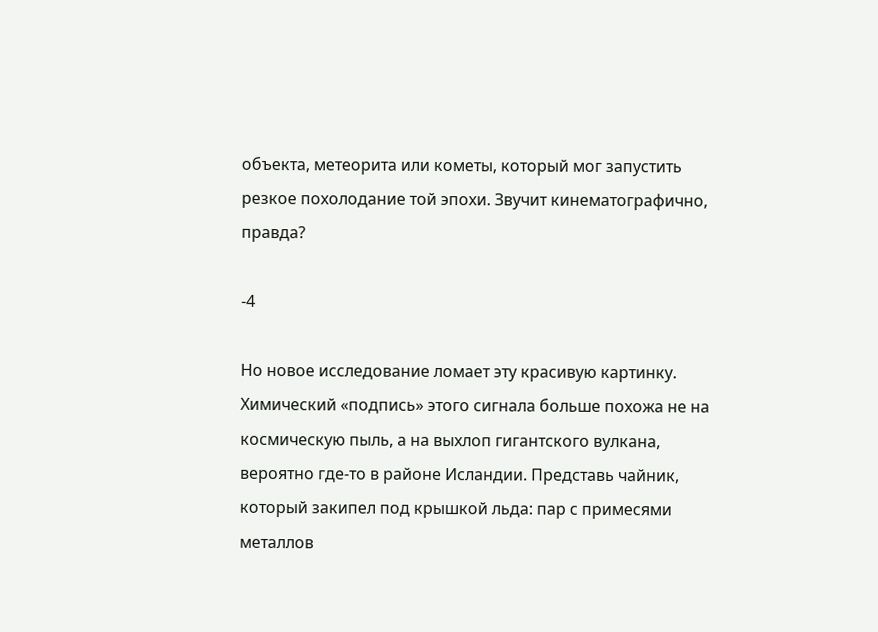объекта, метеорита или кометы, который мог запустить резкое похолодание той эпохи. Звучит кинематографично, правда?

-4

Но новое исследование ломает эту красивую картинку. Химический «подпись» этого сигнала больше похожа не на космическую пыль, а на выхлоп гигантского вулкана, вероятно где‑то в районе Исландии. Представь чайник, который закипел под крышкой льда: пар с примесями металлов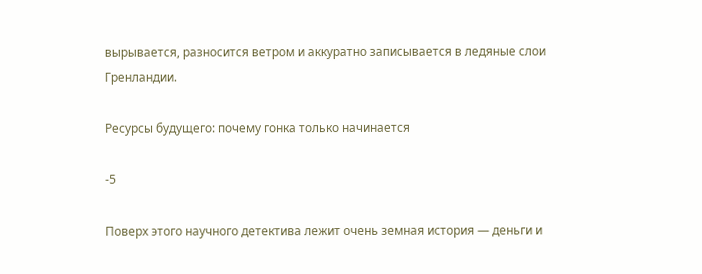вырывается, разносится ветром и аккуратно записывается в ледяные слои Гренландии.

Ресурсы будущего: почему гонка только начинается

-5

Поверх этого научного детектива лежит очень земная история — деньги и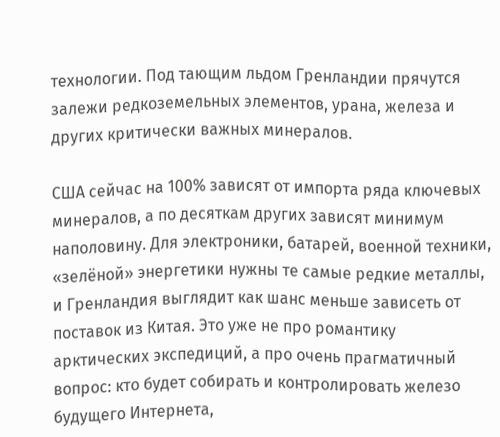технологии. Под тающим льдом Гренландии прячутся залежи редкоземельных элементов, урана, железа и других критически важных минералов.

США сейчас на 100% зависят от импорта ряда ключевых минералов, а по десяткам других зависят минимум наполовину. Для электроники, батарей, военной техники, «зелёной» энергетики нужны те самые редкие металлы, и Гренландия выглядит как шанс меньше зависеть от поставок из Китая. Это уже не про романтику арктических экспедиций, а про очень прагматичный вопрос: кто будет собирать и контролировать железо будущего Интернета,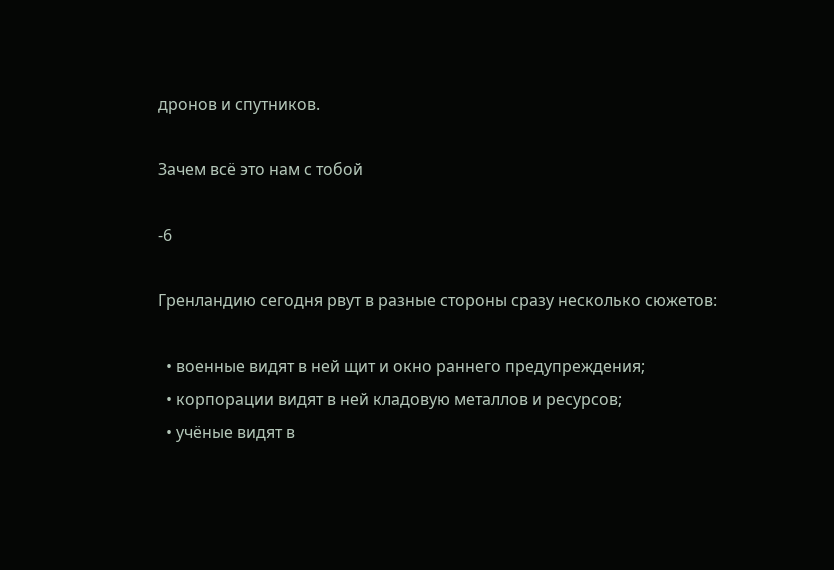дронов и спутников.

Зачем всё это нам с тобой

-6

Гренландию сегодня рвут в разные стороны сразу несколько сюжетов:

  • военные видят в ней щит и окно раннего предупреждения;
  • корпорации видят в ней кладовую металлов и ресурсов;
  • учёные видят в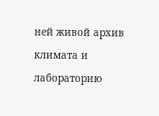ней живой архив климата и лабораторию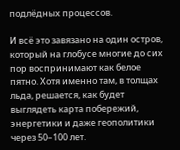подлёдных процессов.

И всё это завязано на один остров, который на глобусе многие до сих пор воспринимают как белое пятно. Хотя именно там, в толщах льда, решается, как будет выглядеть карта побережий, энергетики и даже геополитики через 50–100 лет.